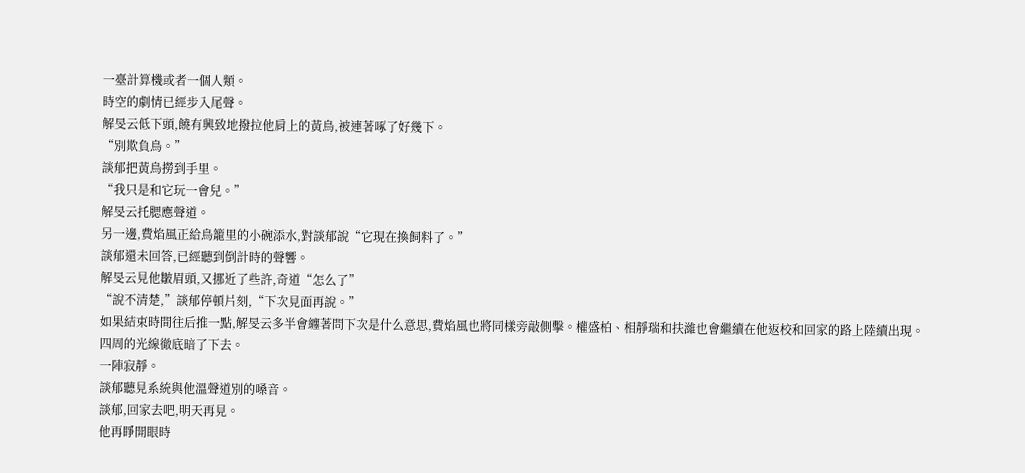一臺計算機或者一個人類。
時空的劇情已經步入尾聲。
解旻云低下頭,饒有興致地撥拉他肩上的黃鳥,被連著啄了好幾下。
“別欺負鳥。”
談郁把黃鳥撈到手里。
“我只是和它玩一會兒。”
解旻云托腮應聲道。
另一邊,費焰風正給鳥籠里的小碗添水,對談郁說“它現在換飼料了。”
談郁還未回答,已經聽到倒計時的聲響。
解旻云見他皺眉頭,又挪近了些許,奇道“怎么了”
“說不清楚,”談郁停頓片刻,“下次見面再說。”
如果結束時間往后推一點,解旻云多半會纏著問下次是什么意思,費焰風也將同樣旁敲側擊。權盛柏、相靜瑞和扶濰也會繼續在他返校和回家的路上陸續出現。
四周的光線徹底暗了下去。
一陣寂靜。
談郁聽見系統與他溫聲道別的嗓音。
談郁,回家去吧,明天再見。
他再睜開眼時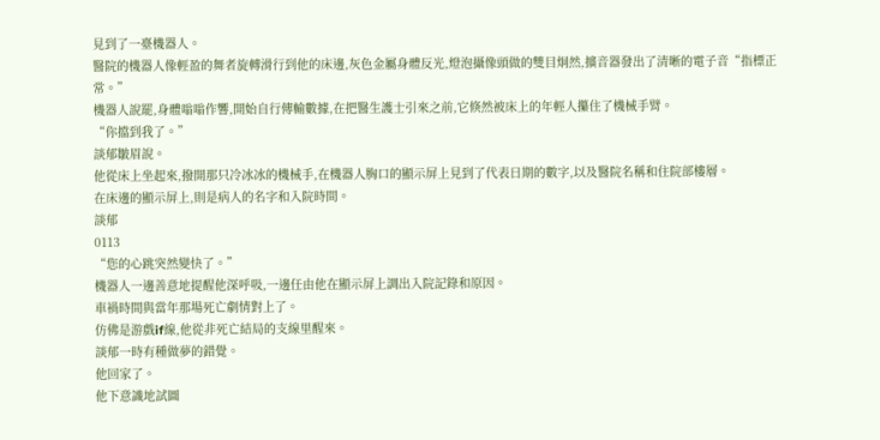見到了一臺機器人。
醫院的機器人像輕盈的舞者旋轉滑行到他的床邊,灰色金屬身體反光,燈泡攝像頭做的雙目炯然,擴音器發出了清晰的電子音“指標正常。”
機器人說罷,身體嗡嗡作響,開始自行傳輸數據,在把醫生護士引來之前,它倏然被床上的年輕人攥住了機械手臂。
“你擋到我了。”
談郁皺眉說。
他從床上坐起來,撥開那只冷冰冰的機械手,在機器人胸口的顯示屏上見到了代表日期的數字,以及醫院名稱和住院部樓層。
在床邊的顯示屏上,則是病人的名字和入院時間。
談郁
0113
“您的心跳突然變快了。”
機器人一邊善意地提醒他深呼吸,一邊任由他在顯示屏上調出入院記錄和原因。
車禍時間與當年那場死亡劇情對上了。
仿佛是游戲if線,他從非死亡結局的支線里醒來。
談郁一時有種做夢的錯覺。
他回家了。
他下意識地試圖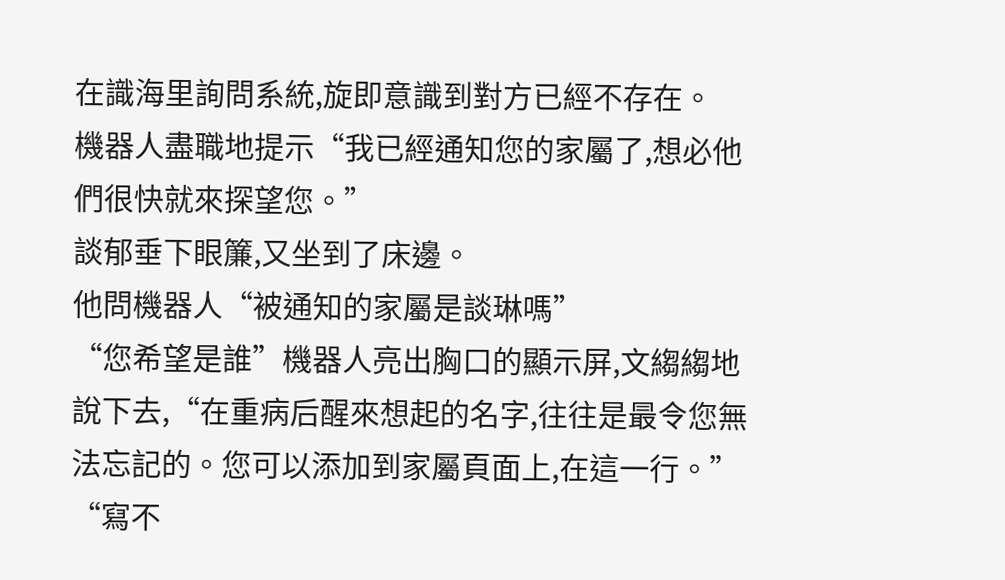在識海里詢問系統,旋即意識到對方已經不存在。
機器人盡職地提示“我已經通知您的家屬了,想必他們很快就來探望您。”
談郁垂下眼簾,又坐到了床邊。
他問機器人“被通知的家屬是談琳嗎”
“您希望是誰”機器人亮出胸口的顯示屏,文縐縐地說下去,“在重病后醒來想起的名字,往往是最令您無法忘記的。您可以添加到家屬頁面上,在這一行。”
“寫不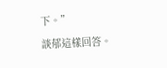下。”
談郁這樣回答。